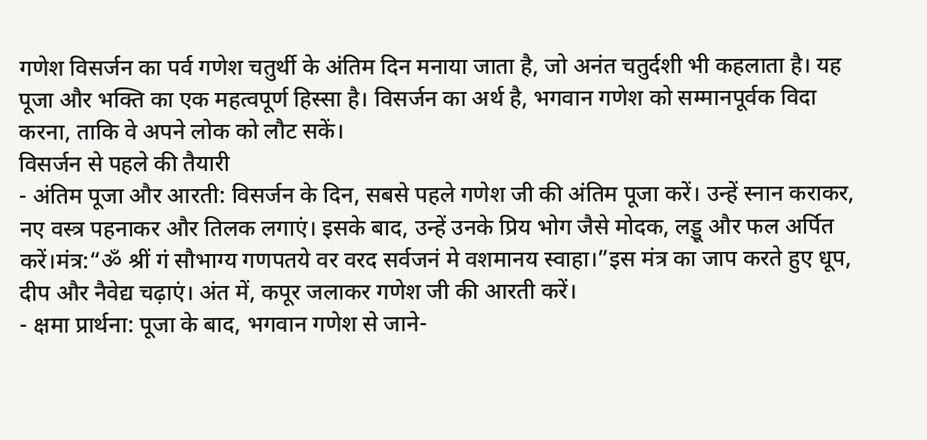गणेश विसर्जन का पर्व गणेश चतुर्थी के अंतिम दिन मनाया जाता है, जो अनंत चतुर्दशी भी कहलाता है। यह पूजा और भक्ति का एक महत्वपूर्ण हिस्सा है। विसर्जन का अर्थ है, भगवान गणेश को सम्मानपूर्वक विदा करना, ताकि वे अपने लोक को लौट सकें।
विसर्जन से पहले की तैयारी
- अंतिम पूजा और आरती: विसर्जन के दिन, सबसे पहले गणेश जी की अंतिम पूजा करें। उन्हें स्नान कराकर, नए वस्त्र पहनाकर और तिलक लगाएं। इसके बाद, उन्हें उनके प्रिय भोग जैसे मोदक, लड्डू और फल अर्पित करें।मंत्र:“ॐ श्रीं गं सौभाग्य गणपतये वर वरद सर्वजनं मे वशमानय स्वाहा।”इस मंत्र का जाप करते हुए धूप, दीप और नैवेद्य चढ़ाएं। अंत में, कपूर जलाकर गणेश जी की आरती करें।
- क्षमा प्रार्थना: पूजा के बाद, भगवान गणेश से जाने-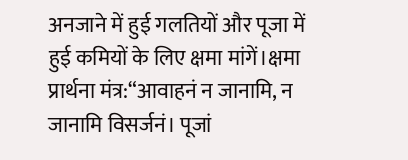अनजाने में हुई गलतियों और पूजा में हुई कमियों के लिए क्षमा मांगें।क्षमा प्रार्थना मंत्र:“आवाहनं न जानामि, न जानामि विसर्जनं। पूजां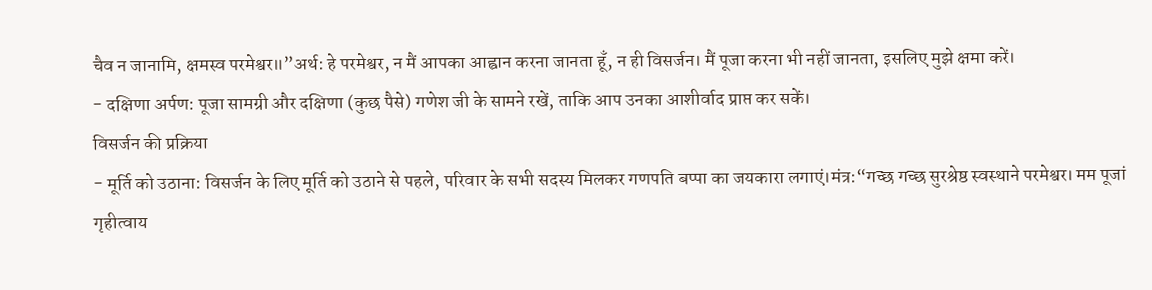चैव न जानामि, क्षमस्व परमेश्वर॥”अर्थ: हे परमेश्वर, न मैं आपका आह्वान करना जानता हूँ, न ही विसर्जन। मैं पूजा करना भी नहीं जानता, इसलिए मुझे क्षमा करें।
- दक्षिणा अर्पण: पूजा सामग्री और दक्षिणा (कुछ पैसे) गणेश जी के सामने रखें, ताकि आप उनका आशीर्वाद प्राप्त कर सकें।
विसर्जन की प्रक्रिया
- मूर्ति को उठाना: विसर्जन के लिए मूर्ति को उठाने से पहले, परिवार के सभी सदस्य मिलकर गणपति बप्पा का जयकारा लगाएं।मंत्र:“गच्छ गच्छ सुरश्रेष्ठ स्वस्थाने परमेश्वर। मम पूजां गृहीत्वाय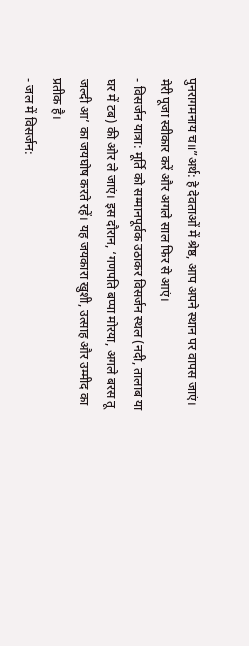पुनरागमनाय च॥”अर्थ: हे देवताओं में श्रेष्ठ, आप अपने स्थान पर वापस जाएं। मेरी पूजा स्वीकार करें और अगले साल फिर से आएं।
- विसर्जन यात्रा: मूर्ति को सम्मानपूर्वक उठाकर विसर्जन स्थल (नदी, तालाब या घर में टब) की ओर ले जाएं। इस दौरान, ‘गणपति बप्पा मोरया, अगले बरस तू जल्दी आ’ का जयघोष करते रहें। यह जयकारा खुशी, उत्साह और उम्मीद का प्रतीक है।
- जल में विसर्जन: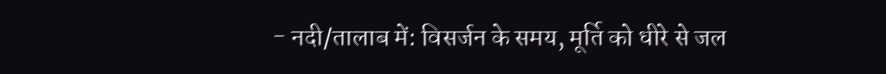- नदी/तालाब में: विसर्जन के समय, मूर्ति को धीरे से जल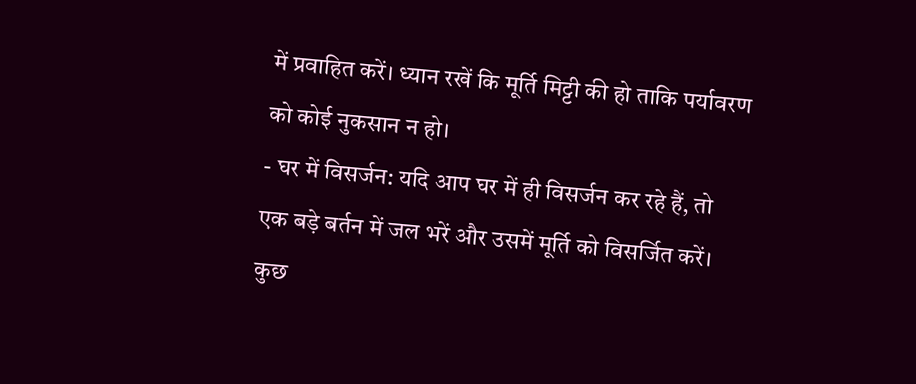में प्रवाहित करें। ध्यान रखें कि मूर्ति मिट्टी की हो ताकि पर्यावरण को कोई नुकसान न हो।
- घर में विसर्जन: यदि आप घर में ही विसर्जन कर रहे हैं, तो एक बड़े बर्तन में जल भरें और उसमें मूर्ति को विसर्जित करें। कुछ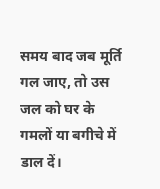समय बाद जब मूर्ति गल जाए, तो उस जल को घर के गमलों या बगीचे में डाल दें।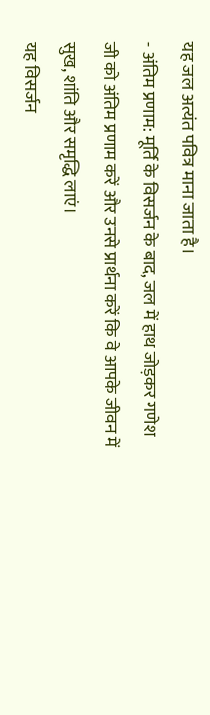यह जल अत्यंत पवित्र माना जाता है।
- अंतिम प्रणाम: मूर्ति के विसर्जन के बाद, जल में हाथ जोड़कर गणेश जी को अंतिम प्रणाम करें और उनसे प्रार्थना करें कि वे आपके जीवन में सुख, शांति और समृद्धि लाएं।
यह विसर्जन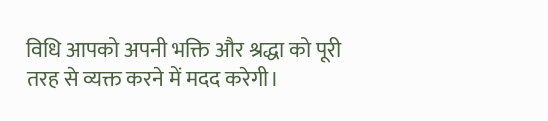विधि आपको अपनी भक्ति और श्रद्धा को पूरी तरह से व्यक्त करने में मदद करेगी।